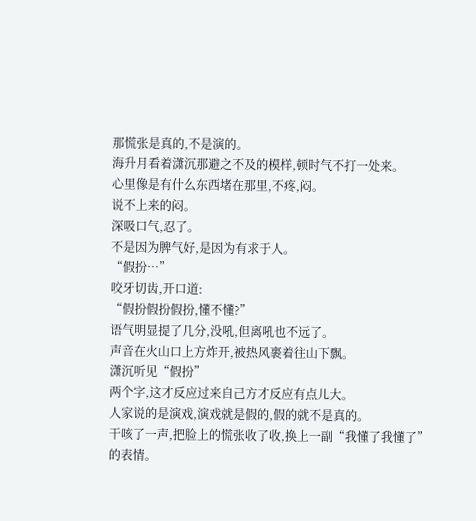那慌张是真的,不是演的。
海升月看着潇沉那避之不及的模样,顿时气不打一处来。
心里像是有什么东西堵在那里,不疼,闷。
说不上来的闷。
深吸口气,忍了。
不是因为脾气好,是因为有求于人。
“假扮…”
咬牙切齿,开口道:
“假扮假扮假扮,懂不懂?”
语气明显提了几分,没吼,但离吼也不远了。
声音在火山口上方炸开,被热风裹着往山下飘。
潇沉听见“假扮”
两个字,这才反应过来自己方才反应有点儿大。
人家说的是演戏,演戏就是假的,假的就不是真的。
干咳了一声,把脸上的慌张收了收,换上一副“我懂了我懂了”
的表情。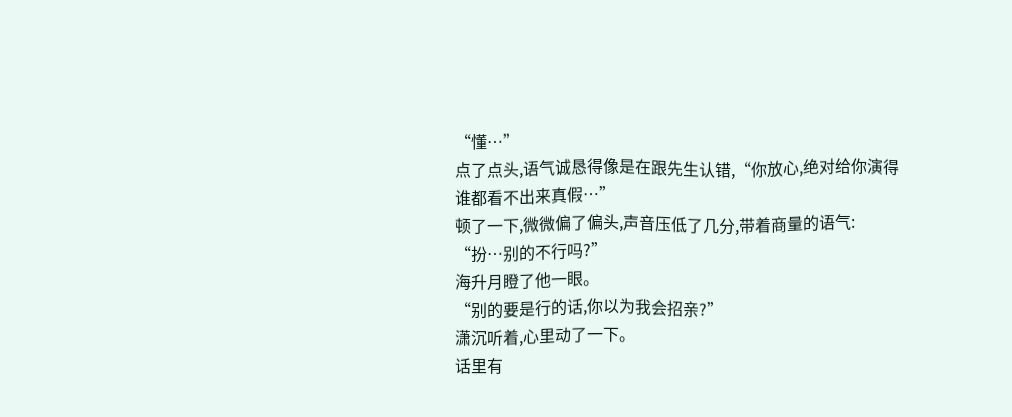“懂…”
点了点头,语气诚恳得像是在跟先生认错,“你放心,绝对给你演得谁都看不出来真假…”
顿了一下,微微偏了偏头,声音压低了几分,带着商量的语气:
“扮…别的不行吗?”
海升月瞪了他一眼。
“别的要是行的话,你以为我会招亲?”
潇沉听着,心里动了一下。
话里有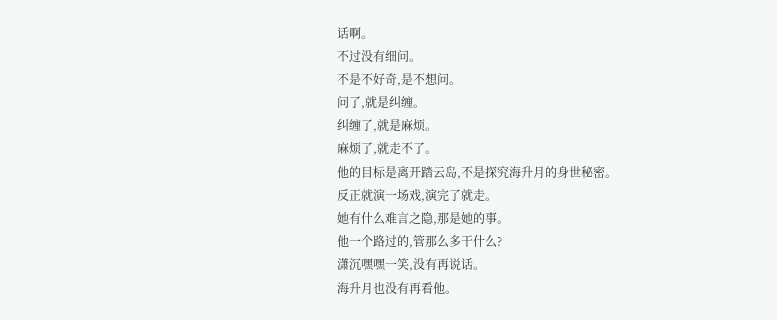话啊。
不过没有细问。
不是不好奇,是不想问。
问了,就是纠缠。
纠缠了,就是麻烦。
麻烦了,就走不了。
他的目标是离开踏云岛,不是探究海升月的身世秘密。
反正就演一场戏,演完了就走。
她有什么难言之隐,那是她的事。
他一个路过的,管那么多干什么?
潇沉嘿嘿一笑,没有再说话。
海升月也没有再看他。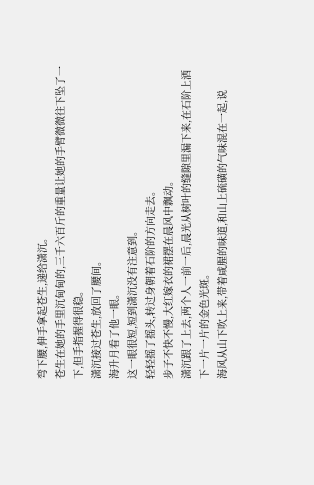弯下腰,伸手拿起苍生,递给潇沉。
苍生在她的手里沉甸甸的,三千六百斤的重量让她的手臂微微往下坠了一下,但手指握得很稳。
潇沉接过苍生,放回了腰间。
海升月看了他一眼。
这一眼很短,短到潇沉没有注意到。
轻轻摇了摇头,转过身朝着石阶的方向走去。
步子不快不慢,大红嫁衣的裙摆在晨风中飘动。
潇沉跟了上去,两个人一前一后,晨光从树叶的缝隙里漏下来,在石阶上洒下一片一片的金色光斑。
海风从山下吹上来,带着咸腥的味道,和山上硫磺的气味混在一起,说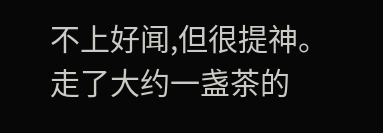不上好闻,但很提神。
走了大约一盏茶的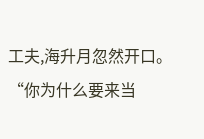工夫,海升月忽然开口。
“你为什么要来当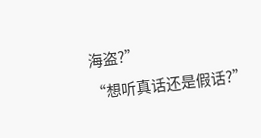海盗?”
“想听真话还是假话?”